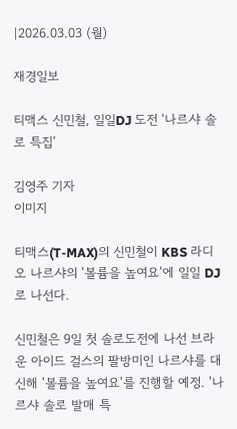|2026.03.03 (월)

재경일보

티맥스 신민철, 일일DJ 도전 ‘나르샤 솔로 특집’

김영주 기자
이미지

티맥스(T-MAX)의 신민철이 KBS 라디오 나르샤의 '볼륨을 높여요'에 일일 DJ로 나선다.

신민철은 9일 첫 솔로도전에 나선 브라운 아이드 걸스의 팔방미인 나르샤를 대신해 '볼륨을 높여요'를 진행할 예정. '나르샤 솔로 발매 특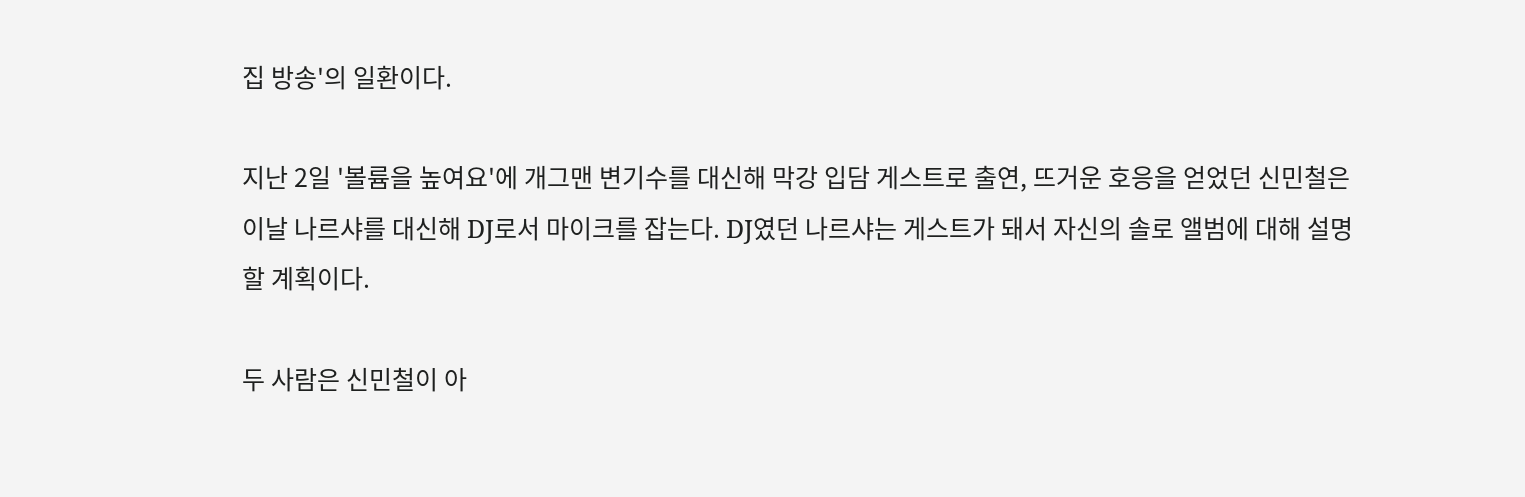집 방송'의 일환이다.

지난 2일 '볼륨을 높여요'에 개그맨 변기수를 대신해 막강 입담 게스트로 출연, 뜨거운 호응을 얻었던 신민철은 이날 나르샤를 대신해 DJ로서 마이크를 잡는다. DJ였던 나르샤는 게스트가 돼서 자신의 솔로 앨범에 대해 설명할 계획이다.

두 사람은 신민철이 아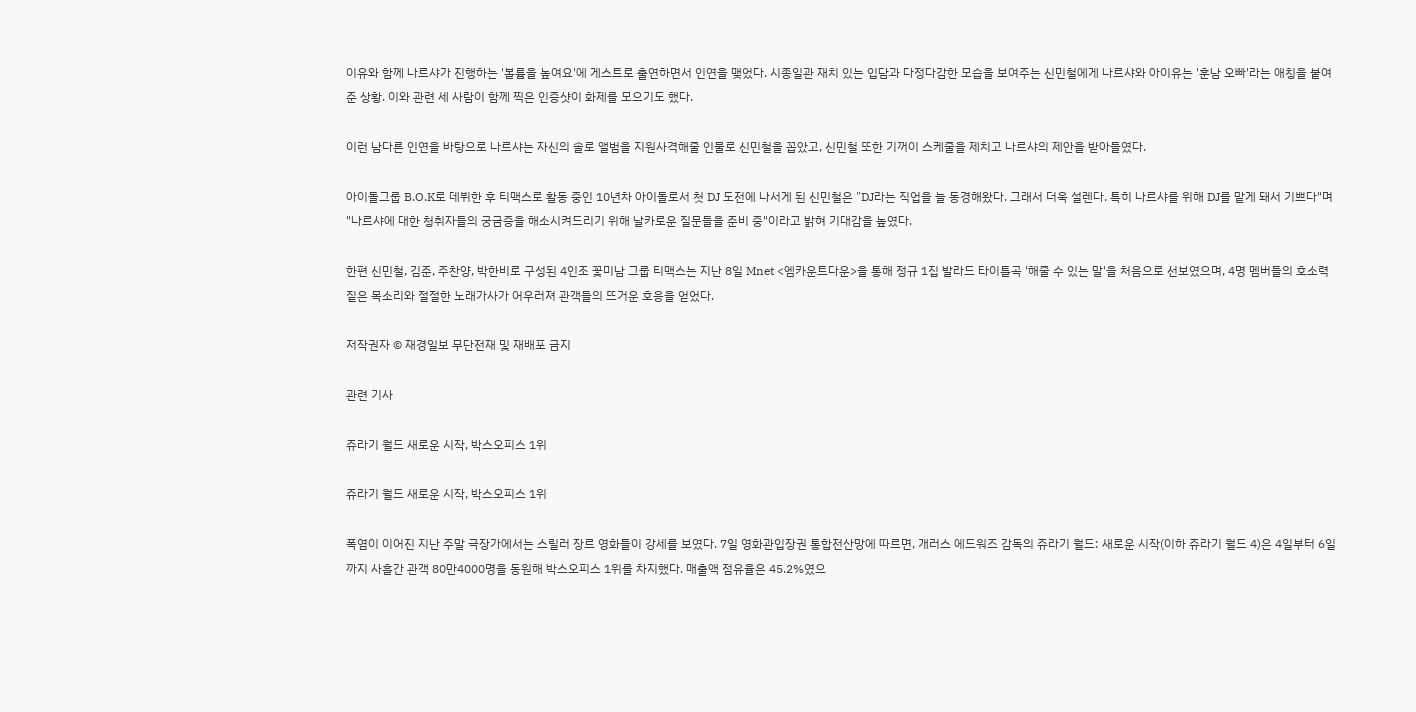이유와 함께 나르샤가 진행하는 '볼륨을 높여요'에 게스트로 출연하면서 인연을 맺었다. 시종일관 재치 있는 입담과 다정다감한 모습을 보여주는 신민철에게 나르샤와 아이유는 '훈남 오빠'라는 애칭을 붙여준 상황. 이와 관련 세 사람이 함께 찍은 인증샷이 화제를 모으기도 했다.

이런 남다른 인연을 바탕으로 나르샤는 자신의 솔로 앨범을 지원사격해줄 인물로 신민철을 꼽았고, 신민철 또한 기꺼이 스케줄을 제치고 나르샤의 제안을 받아들였다.

아이돌그룹 B.O.K로 데뷔한 후 티맥스로 활동 중인 10년차 아이돌로서 첫 DJ 도전에 나서게 된 신민철은 "DJ라는 직업을 늘 동경해왔다. 그래서 더욱 설렌다. 특히 나르샤를 위해 DJ를 맡게 돼서 기쁘다"며 "나르샤에 대한 청취자들의 궁금증을 해소시켜드리기 위해 날카로운 질문들을 준비 중"이라고 밝혀 기대감을 높였다.

한편 신민철, 김준, 주찬양, 박한비로 구성된 4인조 꽃미남 그룹 티맥스는 지난 8일 Mnet <엠카운트다운>을 통해 정규 1집 발라드 타이틀곡 '해줄 수 있는 말'을 처음으로 선보였으며, 4명 멤버들의 호소력 짙은 목소리와 절절한 노래가사가 어우러져 관객들의 뜨거운 호응을 얻었다.

저작권자 © 재경일보 무단전재 및 재배포 금지

관련 기사

쥬라기 월드 새로운 시작, 박스오피스 1위

쥬라기 월드 새로운 시작, 박스오피스 1위

폭염이 이어진 지난 주말 극장가에서는 스릴러 장르 영화들이 강세를 보였다. 7일 영화관입장권 통합전산망에 따르면, 개러스 에드워즈 감독의 쥬라기 월드: 새로운 시작(이하 쥬라기 월드 4)은 4일부터 6일까지 사흘간 관객 80만4000명을 동원해 박스오피스 1위를 차지했다. 매출액 점유율은 45.2%였으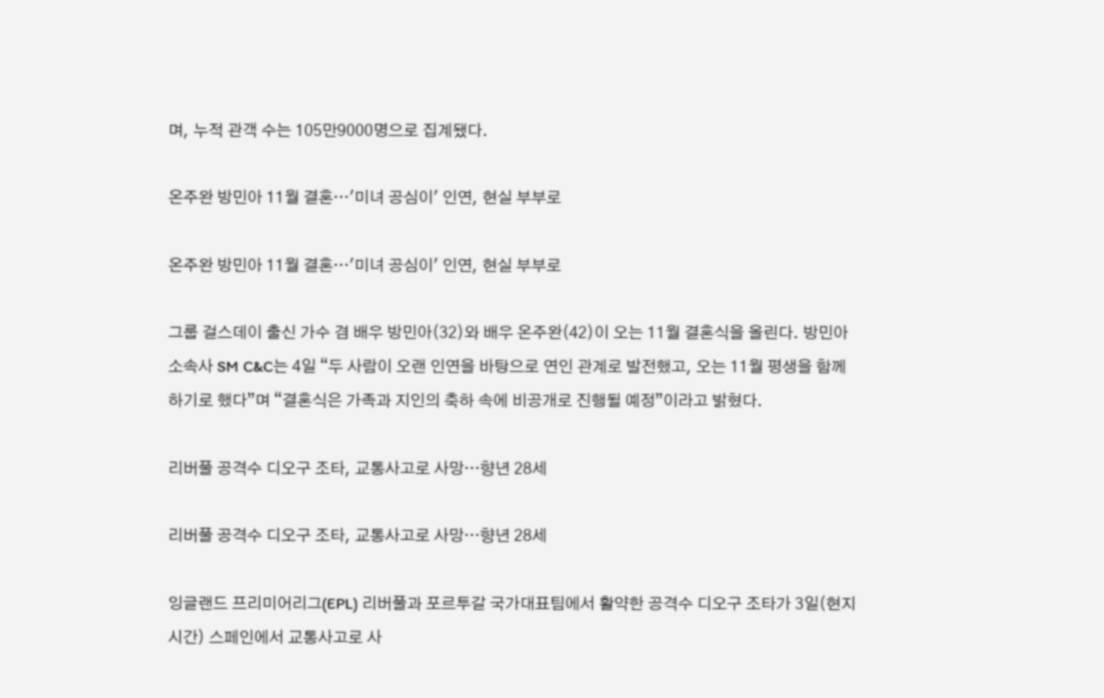며, 누적 관객 수는 105만9000명으로 집계됐다.

온주완 방민아 11월 결혼…'미녀 공심이' 인연, 현실 부부로

온주완 방민아 11월 결혼…'미녀 공심이' 인연, 현실 부부로

그룹 걸스데이 출신 가수 겸 배우 방민아(32)와 배우 온주완(42)이 오는 11월 결혼식을 올린다. 방민아 소속사 SM C&C는 4일 “두 사람이 오랜 인연을 바탕으로 연인 관계로 발전했고, 오는 11월 평생을 함께하기로 했다”며 “결혼식은 가족과 지인의 축하 속에 비공개로 진행될 예정”이라고 밝혔다.

리버풀 공격수 디오구 조타, 교통사고로 사망…향년 28세

리버풀 공격수 디오구 조타, 교통사고로 사망…향년 28세

잉글랜드 프리미어리그(EPL) 리버풀과 포르투갈 국가대표팀에서 활약한 공격수 디오구 조타가 3일(현지시간) 스페인에서 교통사고로 사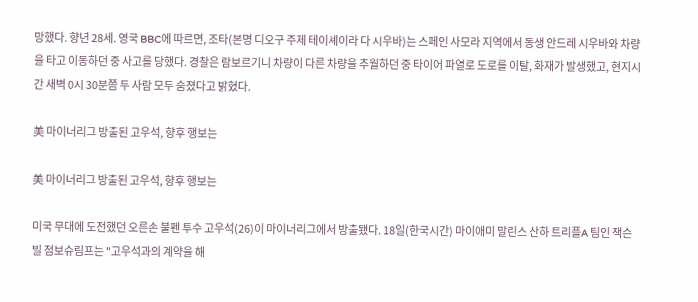망했다. 향년 28세. 영국 BBC에 따르면, 조타(본명 디오구 주제 테이셰이라 다 시우바)는 스페인 사모라 지역에서 동생 안드레 시우바와 차량을 타고 이동하던 중 사고를 당했다. 경찰은 람보르기니 차량이 다른 차량을 추월하던 중 타이어 파열로 도로를 이탈, 화재가 발생했고, 현지시간 새벽 0시 30분쯤 두 사람 모두 숨졌다고 밝혔다.

美 마이너리그 방출된 고우석, 향후 행보는

美 마이너리그 방출된 고우석, 향후 행보는

미국 무대에 도전했던 오른손 불펜 투수 고우석(26)이 마이너리그에서 방출됐다. 18일(한국시간) 마이애미 말린스 산하 트리플A 팀인 잭슨빌 점보슈림프는 "고우석과의 계약을 해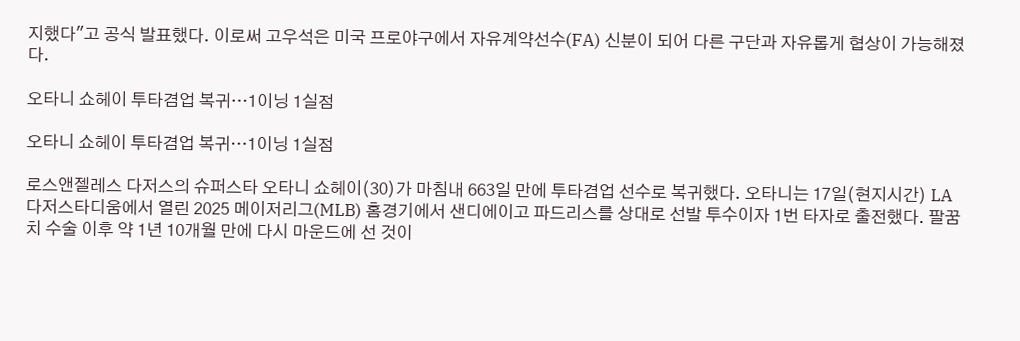지했다"고 공식 발표했다. 이로써 고우석은 미국 프로야구에서 자유계약선수(FA) 신분이 되어 다른 구단과 자유롭게 협상이 가능해졌다.

오타니 쇼헤이 투타겸업 복귀…1이닝 1실점

오타니 쇼헤이 투타겸업 복귀…1이닝 1실점

로스앤젤레스 다저스의 슈퍼스타 오타니 쇼헤이(30)가 마침내 663일 만에 투타겸업 선수로 복귀했다. 오타니는 17일(현지시간) LA 다저스타디움에서 열린 2025 메이저리그(MLB) 홈경기에서 샌디에이고 파드리스를 상대로 선발 투수이자 1번 타자로 출전했다. 팔꿈치 수술 이후 약 1년 10개월 만에 다시 마운드에 선 것이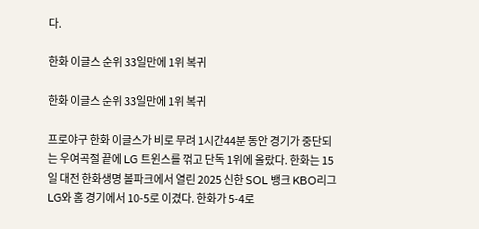다.

한화 이글스 순위 33일만에 1위 복귀

한화 이글스 순위 33일만에 1위 복귀

프로야구 한화 이글스가 비로 무려 1시간44분 동안 경기가 중단되는 우여곡절 끝에 LG 트윈스를 꺾고 단독 1위에 올랐다. 한화는 15일 대전 한화생명 볼파크에서 열린 2025 신한 SOL 뱅크 KBO리그 LG와 홈 경기에서 10-5로 이겼다. 한화가 5-4로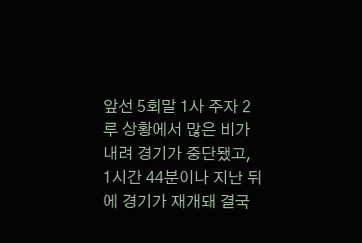앞선 5회말 1사 주자 2루 상황에서 많은 비가 내려 경기가 중단됐고, 1시간 44분이나 지난 뒤에 경기가 재개돼 결국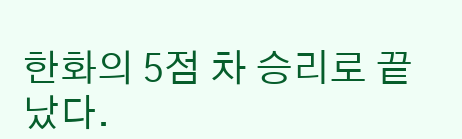한화의 5점 차 승리로 끝났다.